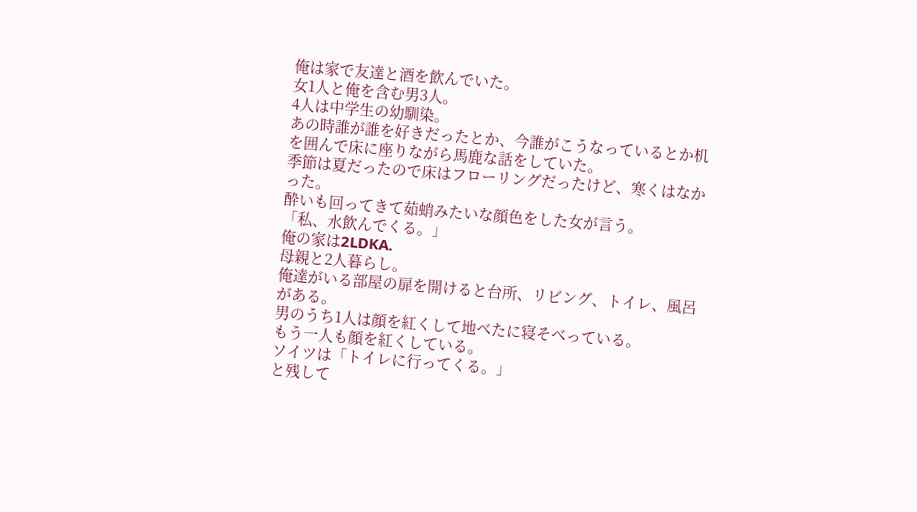俺は家で友達と酒を飲んでいた。
女1人と俺を含む男3人。
4人は中学生の幼馴染。
あの時誰が誰を好きだったとか、今誰がこうなっているとか机を囲んで床に座りながら馬鹿な話をしていた。
季節は夏だったので床はフローリングだったけど、寒くはなかった。
酔いも回ってきて茹蛸みたいな顔色をした女が言う。
「私、水飲んでくる。」
俺の家は2LDKA.
母親と2人暮らし。
俺達がいる部屋の扉を開けると台所、リビング、トイレ、風呂がある。
男のうち1人は顔を紅くして地べたに寝そべっている。
もう一人も顔を紅くしている。
ソイツは「トイレに行ってくる。」
と残して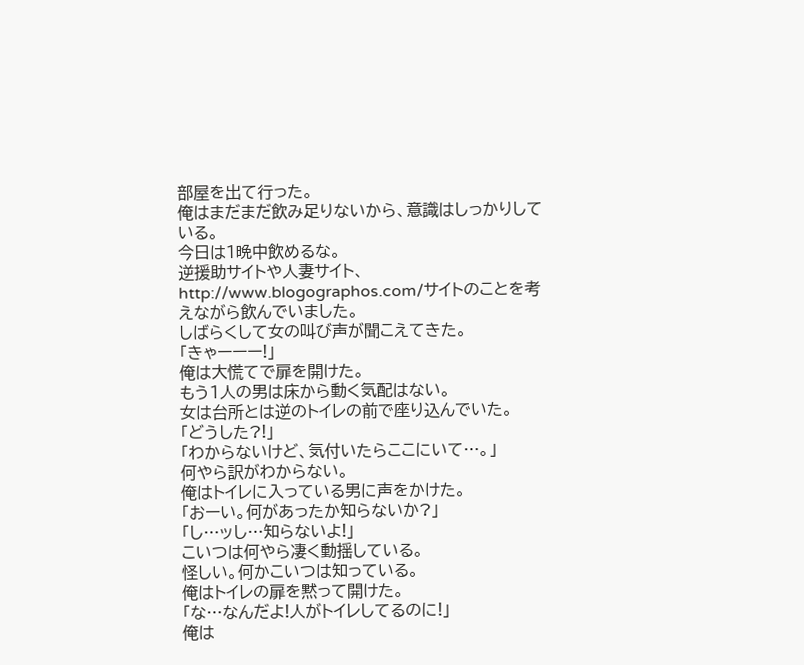部屋を出て行った。
俺はまだまだ飲み足りないから、意識はしっかりしている。
今日は1晩中飲めるな。
逆援助サイトや人妻サイト、http://www.blogographos.com/サイトのことを考えながら飲んでいました。
しばらくして女の叫び声が聞こえてきた。
「きゃーーー!」
俺は大慌てで扉を開けた。
もう1人の男は床から動く気配はない。
女は台所とは逆のトイレの前で座り込んでいた。
「どうした?!」
「わからないけど、気付いたらここにいて…。」
何やら訳がわからない。
俺はトイレに入っている男に声をかけた。
「おーい。何があったか知らないか?」
「し…ッし…知らないよ!」
こいつは何やら凄く動揺している。
怪しい。何かこいつは知っている。
俺はトイレの扉を黙って開けた。
「な…なんだよ!人がトイレしてるのに!」
俺は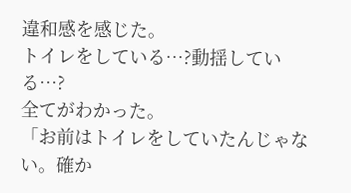違和感を感じた。
トイレをしている…?動揺している…?
全てがわかった。
「お前はトイレをしていたんじゃない。確か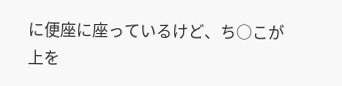に便座に座っているけど、ち○こが上を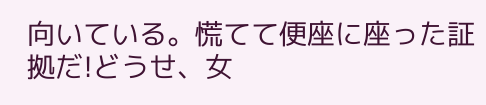向いている。慌てて便座に座った証拠だ!どうせ、女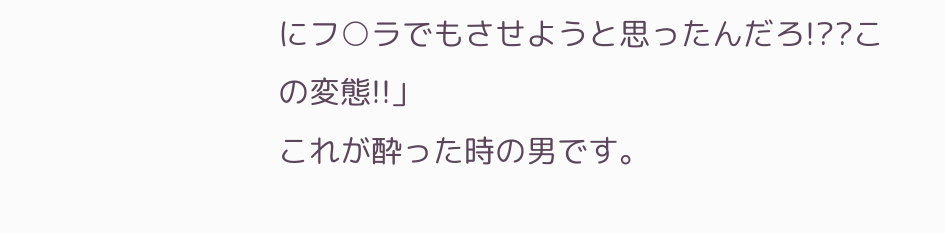にフ○ラでもさせようと思ったんだろ!??この変態!!」
これが酔った時の男です。